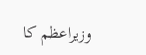وزیراعظم کا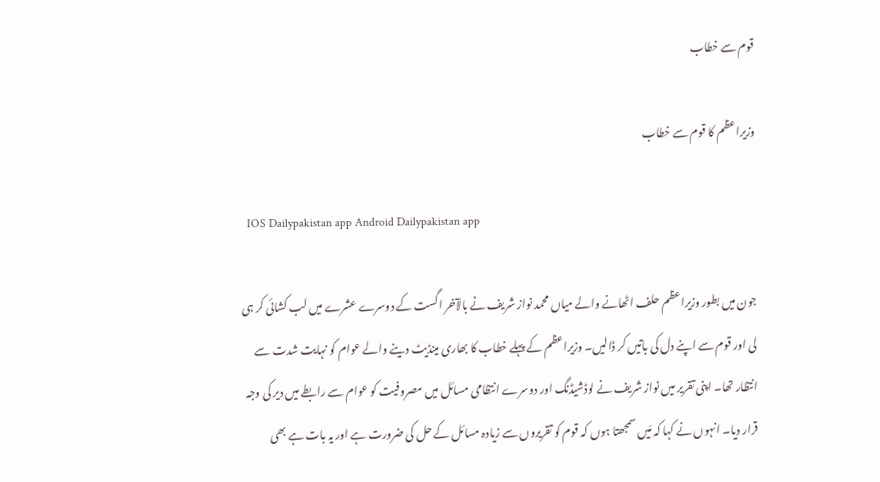قوم سے خطاب

وزیراعظم کا قوم سے خطاب

  IOS Dailypakistan app Android Dailypakistan app

جون میں بطور وزیراعظم حلف اٹھانے والے میاں محمد نواز شریف نے بالآخر اگست کے دوسرے عشرے میں لب کشائی کر ہی لی اور قوم سے اپنے دل کی باتیں کر ڈالیں۔ وزیراعظم کے پہلے خطاب کا بھاری مینڈیٹ دینے والے عوام کو نہایت شدت سے انتظار تھا۔ اپنی تقریر میں نواز شریف نے لوڈشیڈنگ اور دوسرے انتظامی مسائل میں مصروفیت کو عوام سے رابطے میں دیر کی وجہ قرار دیا۔ انہوں نے کہا کہ مَیں سمجھتا ہوں کہ قوم کو تقریروں سے زیادہ مسائل کے حل کی ضرورت ہے اور یہ بات ہے بھی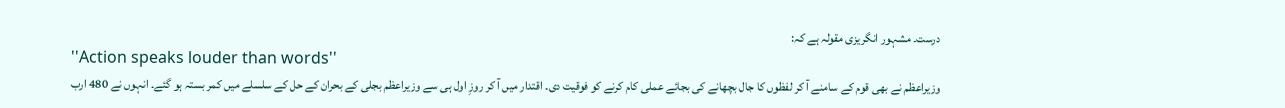درست۔ مشہور انگریزی مقولہ ہے کہ:
''Action speaks louder than words''
وزیراعظم نے بھی قوم کے سامنے آ کر لفظوں کا جال بچھانے کی بجائے عملی کام کرنے کو فوقیت دی۔ اقتدار میں آ کر روزِ اول ہی سے وزیراعظم بجلی کے بحران کے حل کے سلسلے میں کمر بستہ ہو گئے۔ انہوں نے 480 ارب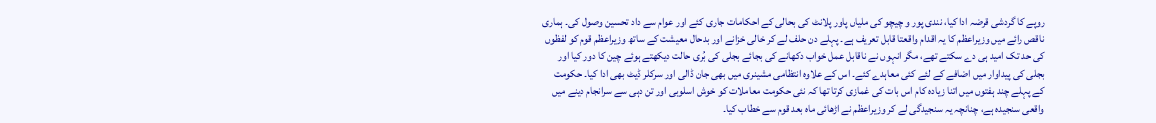روپے کا گردشی قرضہ ادا کیا، نندی پور و چیچو کی ملیاں پاور پلانٹ کی بحالی کے احکامات جاری کئے اور عوام سے داد تحسین وصول کی۔ ہماری ناقص رائے میں وزیراعظم کا یہ اقدام واقعتا قابل تعریف ہے۔ پہلے دن حلف لے کر خالی خزانے اور بدحال معیشت کے ساتھ وزیراعظم قوم کو لفظوں کی حد تک امید ہی دے سکتے تھے، مگر انہوں نے ناقابل عمل خواب دکھانے کی بجائے بجلی کی بُری حالت دیکھتے ہوئے چین کا دور کیا اور بجلی کی پیداوار میں اضافے کے لئے کئی معاہدے کئے۔ اس کے علاوہ انتظامی مشینری میں بھی جان ڈالی اور سرکلر ڈیٹ بھی ادا کیا۔ حکومت کے پہلے چند ہفتوں میں اتنا زیادہ کام اس بات کی غمازی کرتا تھا کہ نئی حکومت معاملات کو خوش اسلوبی اور تن دہی سے سرانجام دینے میں واقعی سنجیدہ ہے، چنانچہ یہ سنجیدگی لے کر وزیراعظم نے اڑھائی ماہ بعد قوم سے خطاب کیا۔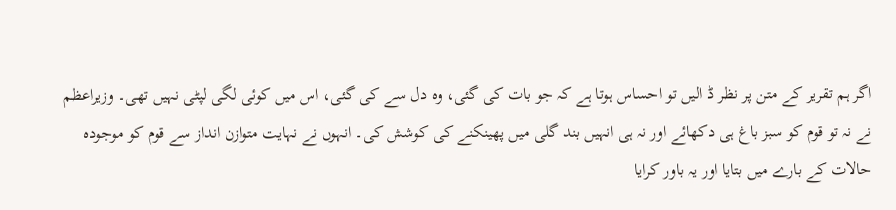اگر ہم تقریر کے متن پر نظر ڈ الیں تو احساس ہوتا ہے کہ جو بات کی گئی، وہ دل سے کی گئی، اس میں کوئی لگی لپٹی نہیں تھی۔ وزیراعظم نے نہ تو قوم کو سبز باغ ہی دکھائے اور نہ ہی انہیں بند گلی میں پھینکنے کی کوشش کی۔ انہوں نے نہایت متوازن انداز سے قوم کو موجودہ حالات کے بارے میں بتایا اور یہ باور کرایا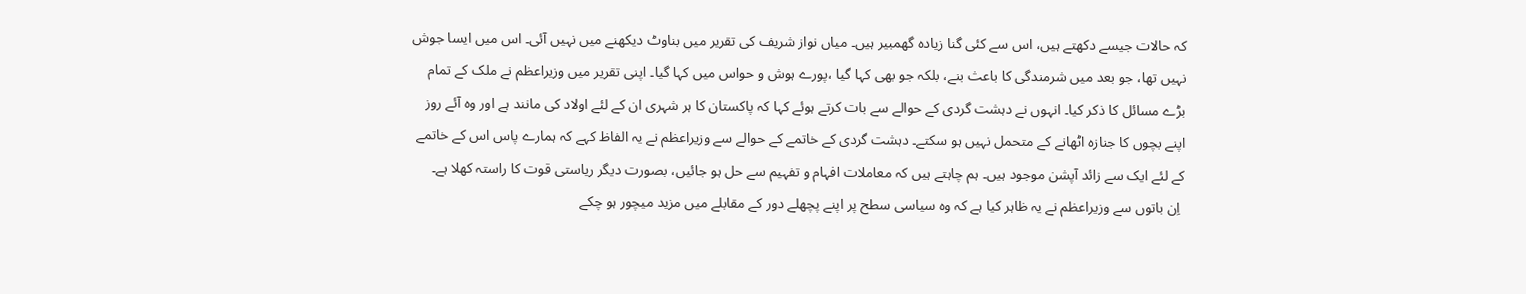کہ حالات جیسے دکھتے ہیں، اس سے کئی گنا زیادہ گھمبیر ہیں۔ میاں نواز شریف کی تقریر میں بناوٹ دیکھنے میں نہیں آئی۔ اس میں ایسا جوش نہیں تھا، جو بعد میں شرمندگی کا باعث بنے، بلکہ جو بھی کہا گیا ،پورے ہوش و حواس میں کہا گیا۔ اپنی تقریر میں وزیراعظم نے ملک کے تمام بڑے مسائل کا ذکر کیا۔ انہوں نے دہشت گردی کے حوالے سے بات کرتے ہوئے کہا کہ پاکستان کا ہر شہری ان کے لئے اولاد کی مانند ہے اور وہ آئے روز اپنے بچوں کا جنازہ اٹھانے کے متحمل نہیں ہو سکتے۔ دہشت گردی کے خاتمے کے حوالے سے وزیراعظم نے یہ الفاظ کہے کہ ہمارے پاس اس کے خاتمے کے لئے ایک سے زائد آپشن موجود ہیں۔ ہم چاہتے ہیں کہ معاملات افہام و تفہیم سے حل ہو جائیں، بصورت دیگر ریاستی قوت کا راستہ کھلا ہے۔
 اِن باتوں سے وزیراعظم نے یہ ظاہر کیا ہے کہ وہ سیاسی سطح پر اپنے پچھلے دور کے مقابلے میں مزید میچور ہو چکے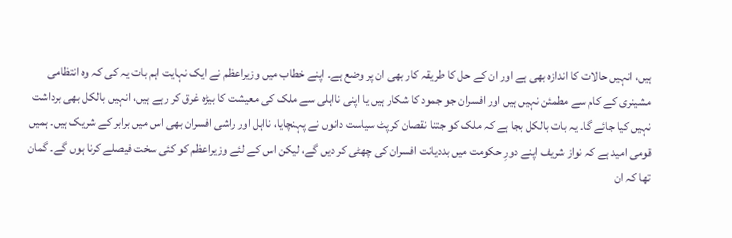ہیں، انہیں حالات کا اندازہ بھی ہے اور ان کے حل کا طریقہ کار بھی ان پر وضع ہے۔ اپنے خطاب میں وزیراعظم نے ایک نہایت اہم بات یہ کی کہ وہ انتظامی مشینری کے کام سے مطمئن نہیں ہیں اور افسران جو جمود کا شکار ہیں یا اپنی نااہلی سے ملک کی معیشت کا بیڑہ غرق کر رہے ہیں، انہیں بالکل بھی برداشت نہیں کیا جائے گا۔ یہ بات بالکل بجا ہے کہ ملک کو جتنا نقصان کرپٹ سیاست دانوں نے پہنچایا، نااہل اور راشی افسران بھی اس میں برابر کے شریک ہیں۔ ہمیں قومی امید ہے کہ نواز شریف اپنے دورِ حکومت میں بددیانت افسران کی چھٹی کر دیں گے، لیکن اس کے لئے وزیراعظم کو کئی سخت فیصلے کرنا ہوں گے۔ گمان تھا کہ ان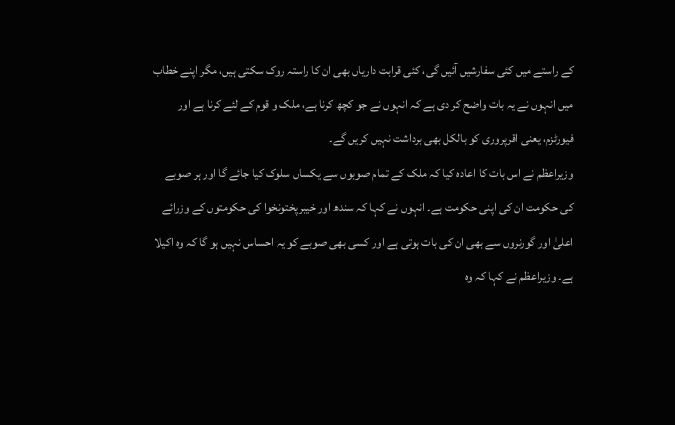کے راستے میں کئی سفارشیں آئیں گی، کئی قرابت داریاں بھی ان کا راستہ روک سکتی ہیں، مگر اپنے خطاب میں انہوں نے یہ بات واضح کر دی ہے کہ انہوں نے جو کچھ کرنا ہے، ملک و قوم کے لئے کرنا ہے اور فیورٹزم، یعنی اقرپروری کو بالکل بھی برداشت نہیں کریں گے۔
وزیراعظم نے اس بات کا اعادہ کیا کہ ملک کے تمام صوبوں سے یکساں سلوک کیا جائے گا اور ہر صوبے کی حکومت ان کی اپنی حکومت ہے۔ انہوں نے کہا کہ سندھ اور خیبرپختونخوا کی حکومتوں کے وزرائے اعلیٰ اور گورنروں سے بھی ان کی بات ہوتی ہے اور کسی بھی صوبے کو یہ احساس نہیں ہو گا کہ وہ اکیلا ہے۔ وزیراعظم نے کہا کہ وہ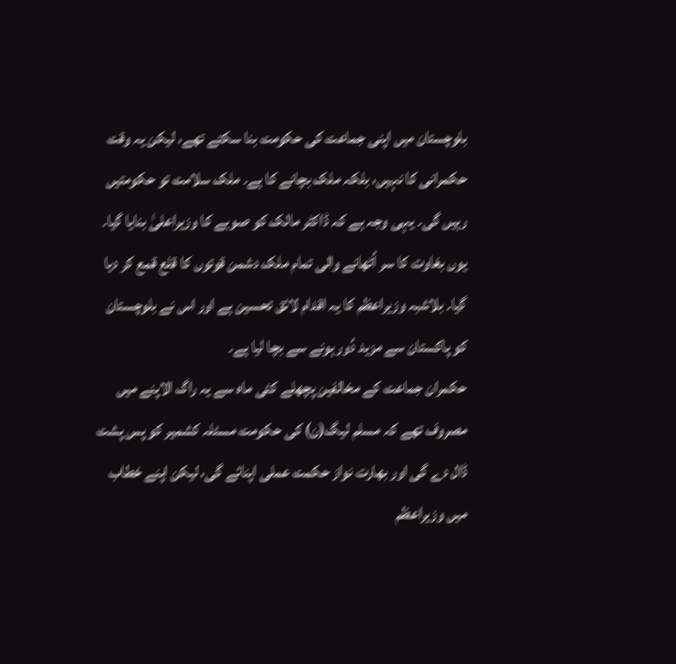بلوچستان میں اپنی جماعت کی حکومت بنا سکتے تھے، لیکن یہ وقت حکمرانی کا نہیں، بلکہ ملک بچانے کا ہے۔ ملک سلامت تو حکومتیں رہیں گی۔ یہی وجہ ہے کہ ڈاکٹر مالک کو صوبے کا وزیراعلیٰ بنایا گیا۔ یوں بغاوت کا سر اُٹھانے والی تمام ملک دشمن قوتوں کا قلع قمع کر دیا گیا۔ بلاشبہ وزیراعظم کا یہ اقدام لائق تحسین ہے اور اس نے بلوچستان کو پاکستان سے مزید دُور ہونے سے بچا لیا ہے۔
حکمران جماعت کے مخالفین پچھلے کئی ماہ سے یہ راگ الاپنے میں مصروف تھے کہ مسلم لیگ(ن) کی حکومت مسئلہ کشمیر کو پس پشت ڈال دے گی اور بھارت نواز حکمت عملی اپنائے گی، لیکن اپنے خطاب میں وزیراعظم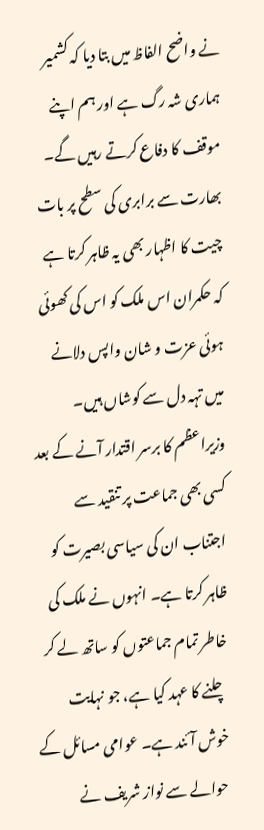نے واضح الفاظ میں بتا دیا کہ کشمیر ہماری شہ رگ ہے اور ہم اپنے موقف کا دفاع کرتے رہیں گے۔ بھارت سے برابری کی سطح پر بات چیت کا اظہار بھی یہ ظاہر کرتا ہے کہ حکمران اس ملک کو اس کی کھوئی ہوئی عزت و شان واپس دلانے میں تہہ دل سے کوشاں ہیں۔
وزیراعظم کا برسر اقتدار آنے کے بعد کسی بھی جماعت پر تنقید سے اجتناب ان کی سیاسی بصیرت کو ظاہر کرتا ہے۔ انہوں نے ملک کی خاطر تمام جماعتوں کو ساتھ لے کر چلنے کا عہد کیا ہے، جو نہایت خوش آئند ہے۔ عوامی مسائل کے حوالے سے نواز شریف نے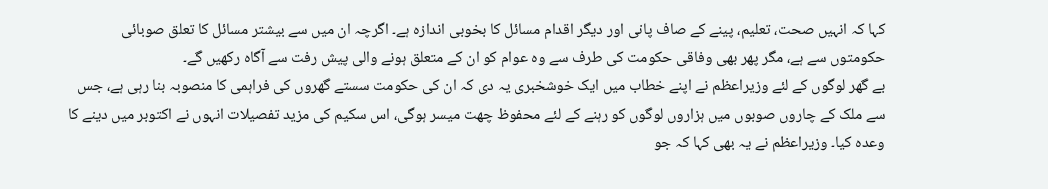کہا کہ انہیں صحت، تعلیم، پینے کے صاف پانی اور دیگر اقدام مسائل کا بخوبی اندازہ ہے۔ اگرچہ ان میں سے بیشتر مسائل کا تعلق صوبائی حکومتوں سے ہے، مگر پھر بھی وفاقی حکومت کی طرف سے وہ عوام کو ان کے متعلق ہونے والی پیش رفت سے آگاہ رکھیں گے۔
بے گھر لوگوں کے لئے وزیراعظم نے اپنے خطاب میں ایک خوشخبری یہ دی کہ ان کی حکومت سستے گھروں کی فراہمی کا منصوبہ بنا رہی ہے، جس سے ملک کے چاروں صوبوں میں ہزاروں لوگوں کو رہنے کے لئے محفوظ چھت میسر ہوگی، اس سکیم کی مزید تفصیلات انہوں نے اکتوبر میں دینے کا وعدہ کیا۔ وزیراعظم نے یہ بھی کہا کہ جو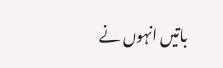باتیں انہوں نے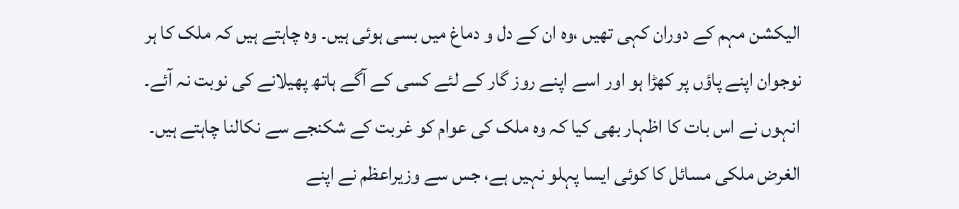الیکشن مہم کے دوران کہی تھیں ،وہ ان کے دل و دماغ میں بسی ہوئی ہیں۔ وہ چاہتے ہیں کہ ملک کا ہر نوجوان اپنے پاؤں پر کھڑا ہو اور اسے اپنے روز گار کے لئے کسی کے آگے ہاتھ پھیلانے کی نوبت نہ آئے۔ انہوں نے اس بات کا اظہار بھی کیا کہ وہ ملک کی عوام کو غربت کے شکنجے سے نکالنا چاہتے ہیں۔ الغرض ملکی مسائل کا کوئی ایسا پہلو نہیں ہے، جس سے وزیراعظم نے اپنے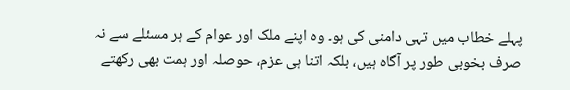پہلے خطاب میں تہی دامنی کی ہو۔ وہ اپنے ملک اور عوام کے ہر مسئلے سے نہ صرف بخوبی طور پر آگاہ ہیں، بلکہ اتنا ہی عزم، حوصلہ اور ہمت بھی رکھتے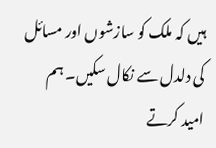ہیں کہ ملک کو سازشوں اور مسائل کی دلدل سے نکال سکیں۔ ہم امید کرتے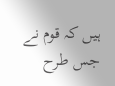ہیں کہ قوم نے جس طرح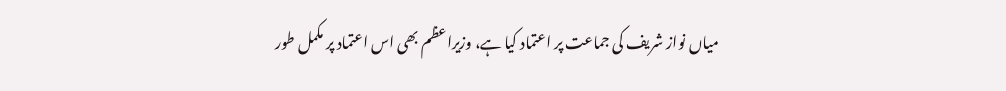میاں نواز شریف کی جماعت پر اعتماد کیا ہے، وزیراعظم بھی اس اعتماد پر مکمل طور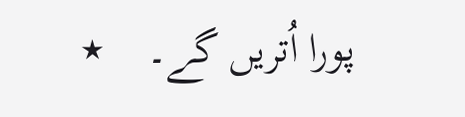پورا اُتریں گے۔    ٭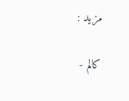مزید :

کالم -